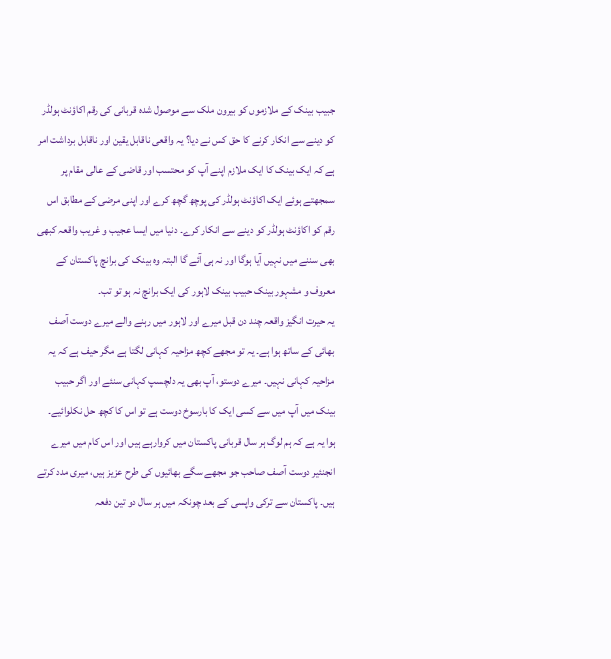جبیب بینک کے ملازموں کو بیرون ملک سے موصول شدہ قربانی کی رقم اکاؤنٹ ہولڈر کو دینے سے انکار کرنے کا حق کس نے دیا؟ یہ واقعی ناقابل یقین اور ناقابل برداشت امر ہے کہ ایک بینک کا ایک ملازم اپنے آپ کو محتسب اور قاضی کے عالی مقام پر سمجھتے ہوئے ایک اکاؤنٹ ہولڈر کی پوچھ گچھ کرے اور اپنی مرضی کے مطابق اس رقم کو اکاؤنٹ ہولڈر کو دینے سے انکار کرے۔ دنیا میں ایسا عجیب و غریب واقعہ کبھی بھی سننے میں نہیں آیا ہوگا اور نہ ہی آئے گا البتہ وہ بینک کی برانچ پاکستان کے معروف و مشہور بینک حبیب بینک لاہور کی ایک برانچ نہ ہو تو تب۔
یہ حیرت انگیز واقعہ چند دن قبل میرے اور لاہور میں رہنے والے میرے دوست آصف بھائی کے ساتھ ہوا ہے۔ یہ تو مجھے کچھ مزاحیہ کہانی لگتا ہے مگر حیف ہے کہ یہ مزاحیہ کہانی نہیں۔ میرے دوستو، آپ بھی یہ دلچسپ کہانی سنئے اور اگر حبیب بینک میں آپ میں سے کسی ایک کا بارسوخ دوست ہے تو اس کا کچھ حل نکلوائیے۔
ہوا یہ ہے کہ ہم لوگ ہر سال قربانی پاکستان میں کروارہے ہیں اور اس کام میں میرے انجنئیر دوست آصف صاحب جو مجھے سگے بھائیوں کی طرح عزیز ہیں، میری مدد کرتے ہیں۔ پاکستان سے ترکی واپسی کے بعد چونکہ میں ہر سال دو تین دفعہ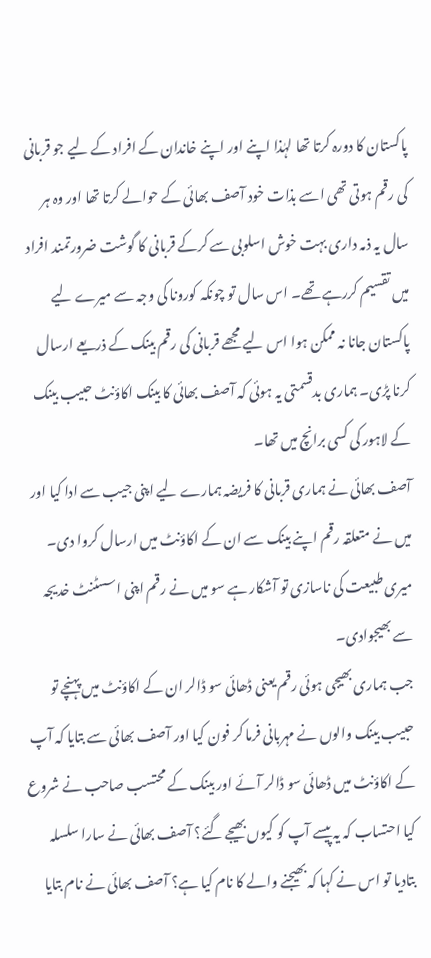پاکستان کا دورہ کرتا تھا لہٰذا اپنے اور اپنے خاندان کے افراد کے لیے جو قربانی کی رقم ہوتی تھی اسے بذات خود آصف بھائی کے حوالے کرتا تھا اور وہ ہر سال یہ ذمہ داری بہت خوش اسلوبی سے کرکے قربانی کا گوشت ضرورتمند افراد میں تقسیم کررہے تھے۔ اس سال تو چونکہ کورونا کی وجہ سے میرے لیے پاکستان جانا نہ ممکن ہوا اس لیے مجھے قربانی کی رقم بینک کے ذریعے ارسال کرنا پڑی۔ ہماری بدقسمتی یہ ہوئی کہ آصف بھائی کا بینک اکاؤنٹ حبیب بینک کے لاہور کی کسی برانچ میں تھا۔
آصف بھائی نے ہماری قربانی کا فریضہ ہمارے لیے اپنی جیب سے ادا کیا اور میں نے متعلقہ رقم اپنے بینک سے ان کے اکاؤنٹ میں ارسال کروا دی۔ میری طبیعت کی ناسازی تو آشکار ہے سو میں نے رقم اپنی اسسٹنٹ خدیجہ سے بھیجوادی۔
جب ہماری بھیجی ہوئی رقم یعنی ڈھائی سو ڈالر ان کے اکاؤنٹ میں پہنچے تو حبیب بینک والوں نے مہربانی فرما کر فون کیا اور آصف بھائی سے بتایا کہ آپ کے اکاؤنٹ میں ڈھائی سو ڈالر آئے اور بینک کے محتسب صاحب نے شروع کیا احتساب کہ یہ پیسے آپ کو کیوں بھیجے گئے؟ آصف بھائی نے سارا سلسلہ بتادیا تو اس نے کہا کہ بھیجنے والے کا نام کیا ہے؟ آصف بھائی نے نام بتایا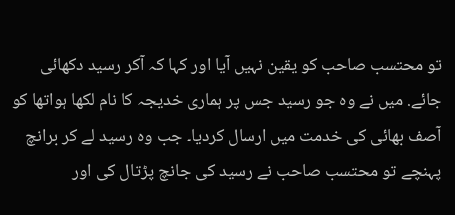تو محتسب صاحب کو یقین نہیں آیا اور کہا کہ آکر رسید دکھائی جائے. میں نے وہ جو رسید جس پر ہماری خدیجہ کا نام لکھا ہواتھا کو آصف بھائی کی خدمت میں ارسال کردیا۔ جب وہ رسید لے کر برانچ پہنچے تو محتسب صاحب نے رسید کی جانچ پڑتال کی اور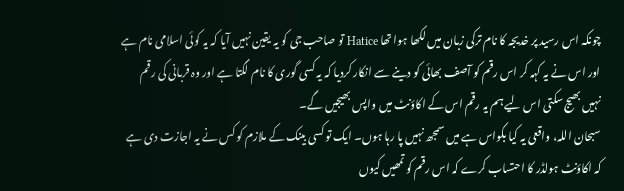چونکہ اس رسید پر خدیجہ کا نام ترکی زبان میں لکھا ہوا تھا Hatice تو صاحب جی کو یہ یقین نہیں آیا کہ یہ کوئی اسلامی نام ہے اور اس نے یہ کہہ کر اس رقم کو آصف بھائی کو دینے سے انکار کردیا کہ یہ کسی گوری کا نام لگتا ہے اور وہ قربانی کی رقم نہیں بھیج سکتی اس لیے ہم یہ رقم اس کے اکاؤنٹ میں واپس بھیجیں گے۔
سبحان اللہ، واقعی یہ کیا بکواس ہے میں سمجھ نہیں پا رہا ہوں۔ ایک تو کسی بینک کے ملازم کو کس نے یہ اجازت دی ہے کہ اکاؤنٹ ہولڈر کا احتساب کرے کہ اس رقم کو تمھیں کیوں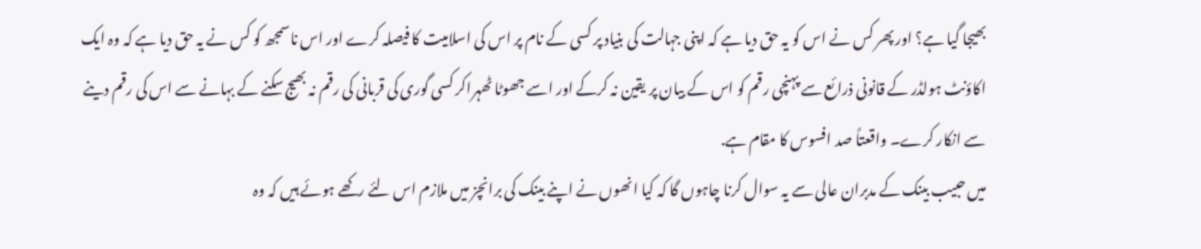بھیجا گیا ہے؟ اور پھر کس نے اس کو یہ حق دیا ہے کہ اپنی جہالت کی بنیاد پر کسی کے نام پر اس کی اسلامیت کا فیصلہ کرے اور اس ناسمجھ کو کس نے یہ حق دیا ہے کہ وہ ایک اکاؤنٹ ہولڈر کے قانونی ذرائع سے پہنچی رقم کو اس کے بیان پر یقین نہ کرکے اور اسے جھوٹا ٹھہراکر کسی گوری کی قربانی کی رقم نہ بھیج سکنے کے بہانے سے اس کی رقم دینے سے انکار کرے۔ واقعتاً صد افسوس کا مقام ہے.
میں حبیب بینک کے مدبران عالی سے یہ سوال کرنا چاہوں گا کہ کیا انھوں نے اپنے بینک کی برانچز میں ملازم اس لئے رکھے ہوئے ہیں کہ وہ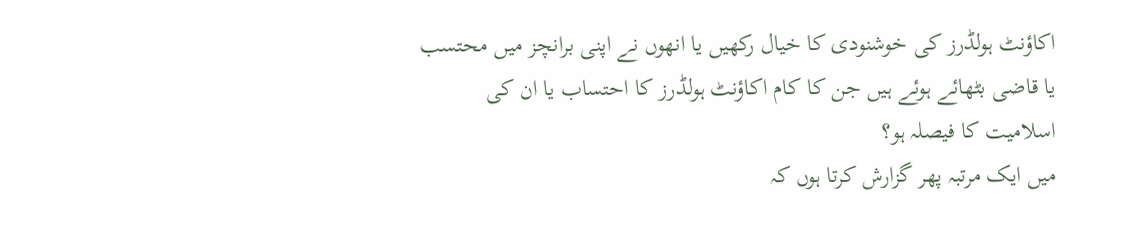اکاؤنٹ ہولڈرز کی خوشنودی کا خیال رکھیں یا انھوں نے اپنی برانچز میں محتسب یا قاضی بٹھائے ہوئے ہیں جن کا کام اکاؤنٹ ہولڈرز کا احتساب یا ان کی اسلامیت کا فیصلہ ہو؟
میں ایک مرتبہ پھر گزارش کرتا ہوں کہ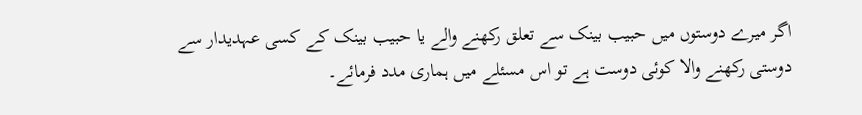اگر میرے دوستوں میں حبیب بینک سے تعلق رکھنے والے یا حبیب بینک کے کسی عہدیدار سے دوستی رکھنے والا کوئی دوست ہے تو اس مسئلے میں ہماری مدد فرمائے۔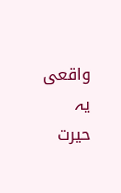واقعی یہ حیرت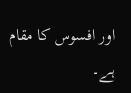اور افسوس کا مقام ہے۔